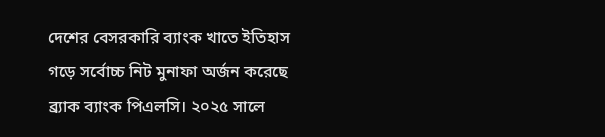দেশের বেসরকারি ব্যাংক খাতে ইতিহাস গড়ে সর্বোচ্চ নিট মুনাফা অর্জন করেছে ব্র্যাক ব্যাংক পিএলসি। ২০২৫ সালে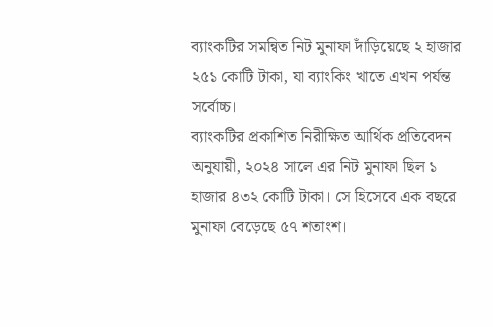ব্যাংকটির সমন্বিত নিট মুনাফা দাঁড়িয়েছে ২ হাজার ২৫১ কোটি টাকা, যা ব্যাংকিং খাতে এখন পর্যন্ত সর্বোচ্চ।
ব্যাংকটির প্রকাশিত নিরীক্ষিত আর্থিক প্রতিবেদন অনুযায়ী, ২০২৪ সালে এর নিট মুনাফা ছিল ১ হাজার ৪৩২ কোটি টাকা। সে হিসেবে এক বছরে মুনাফা বেড়েছে ৫৭ শতাংশ।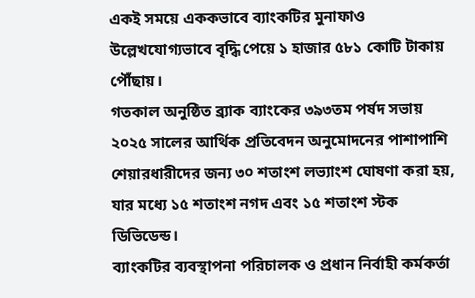একই সময়ে এককভাবে ব্যাংকটির মুনাফাও উল্লেখযোগ্যভাবে বৃদ্ধি পেয়ে ১ হাজার ৫৮১ কোটি টাকায় পৌঁছায়।
গতকাল অনুষ্ঠিত ব্র্যাক ব্যাংকের ৩৯৩তম পর্ষদ সভায় ২০২৫ সালের আর্থিক প্রতিবেদন অনুমোদনের পাশাপাশি শেয়ারধারীদের জন্য ৩০ শতাংশ লভ্যাংশ ঘোষণা করা হয়, যার মধ্যে ১৫ শতাংশ নগদ এবং ১৫ শতাংশ স্টক ডিভিডেন্ড।
ব্যাংকটির ব্যবস্থাপনা পরিচালক ও প্রধান নির্বাহী কর্মকর্তা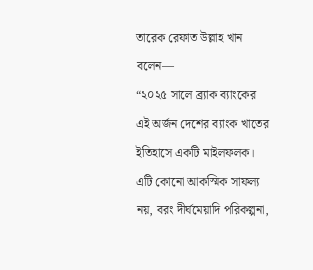তারেক রেফাত উল্লাহ খান বলেন—
“২০২৫ সালে ব্র্যাক ব্যাংকের এই অর্জন দেশের ব্যাংক খাতের ইতিহাসে একটি মাইলফলক। এটি কোনো আকস্মিক সাফল্য নয়, বরং দীর্ঘমেয়াদি পরিকল্পনা,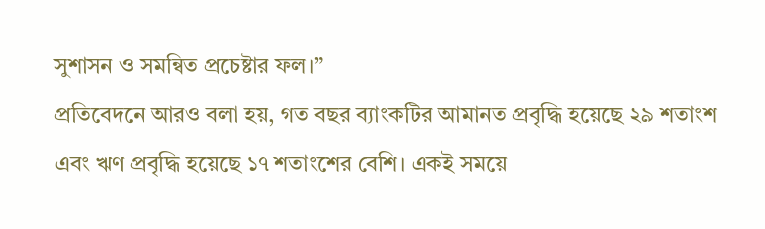সুশাসন ও সমন্বিত প্রচেষ্টার ফল।”
প্রতিবেদনে আরও বলা হয়, গত বছর ব্যাংকটির আমানত প্রবৃদ্ধি হয়েছে ২৯ শতাংশ এবং ঋণ প্রবৃদ্ধি হয়েছে ১৭ শতাংশের বেশি। একই সময়ে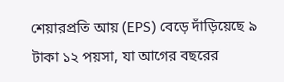শেয়ারপ্রতি আয় (EPS) বেড়ে দাঁড়িয়েছে ৯ টাকা ১২ পয়সা, যা আগের বছরের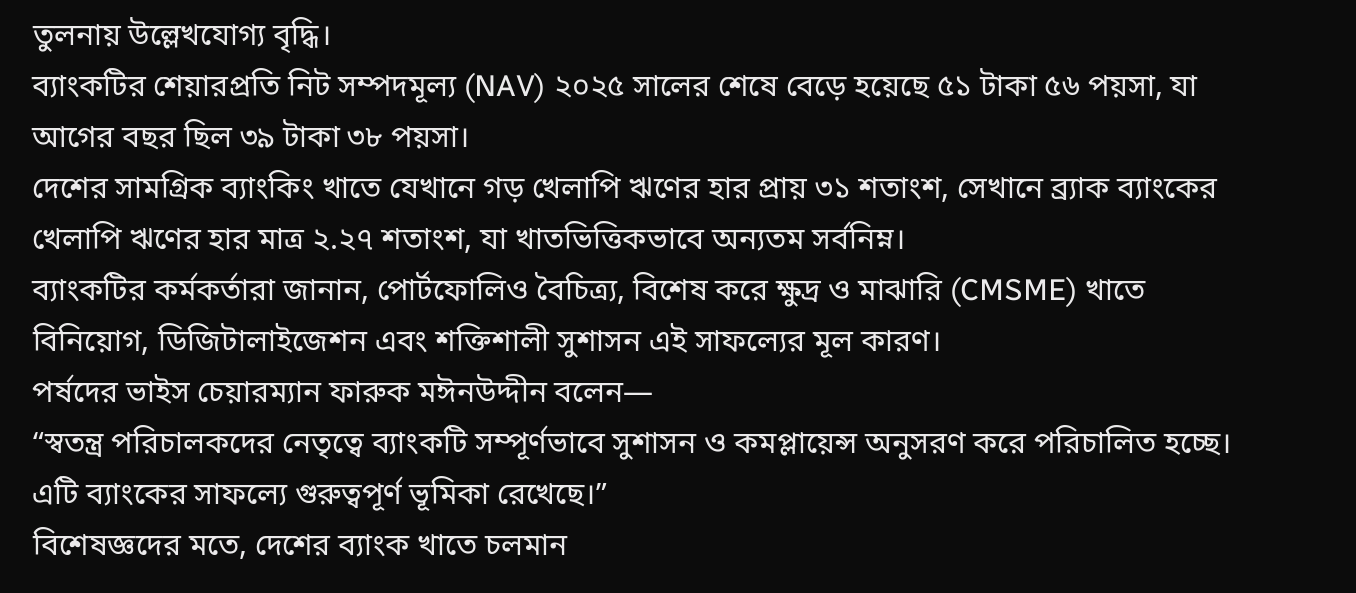তুলনায় উল্লেখযোগ্য বৃদ্ধি।
ব্যাংকটির শেয়ারপ্রতি নিট সম্পদমূল্য (NAV) ২০২৫ সালের শেষে বেড়ে হয়েছে ৫১ টাকা ৫৬ পয়সা, যা আগের বছর ছিল ৩৯ টাকা ৩৮ পয়সা।
দেশের সামগ্রিক ব্যাংকিং খাতে যেখানে গড় খেলাপি ঋণের হার প্রায় ৩১ শতাংশ, সেখানে ব্র্যাক ব্যাংকের খেলাপি ঋণের হার মাত্র ২.২৭ শতাংশ, যা খাতভিত্তিকভাবে অন্যতম সর্বনিম্ন।
ব্যাংকটির কর্মকর্তারা জানান, পোর্টফোলিও বৈচিত্র্য, বিশেষ করে ক্ষুদ্র ও মাঝারি (CMSME) খাতে বিনিয়োগ, ডিজিটালাইজেশন এবং শক্তিশালী সুশাসন এই সাফল্যের মূল কারণ।
পর্ষদের ভাইস চেয়ারম্যান ফারুক মঈনউদ্দীন বলেন—
“স্বতন্ত্র পরিচালকদের নেতৃত্বে ব্যাংকটি সম্পূর্ণভাবে সুশাসন ও কমপ্লায়েন্স অনুসরণ করে পরিচালিত হচ্ছে। এটি ব্যাংকের সাফল্যে গুরুত্বপূর্ণ ভূমিকা রেখেছে।”
বিশেষজ্ঞদের মতে, দেশের ব্যাংক খাতে চলমান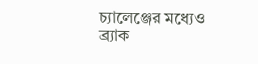চ্যালেঞ্জের মধ্যেও ব্র্যাক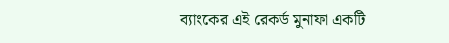ব্যাংকের এই রেকর্ড মুনাফা একটি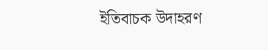ইতিবাচক উদাহরণ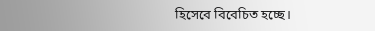হিসেবে বিবেচিত হচ্ছে।